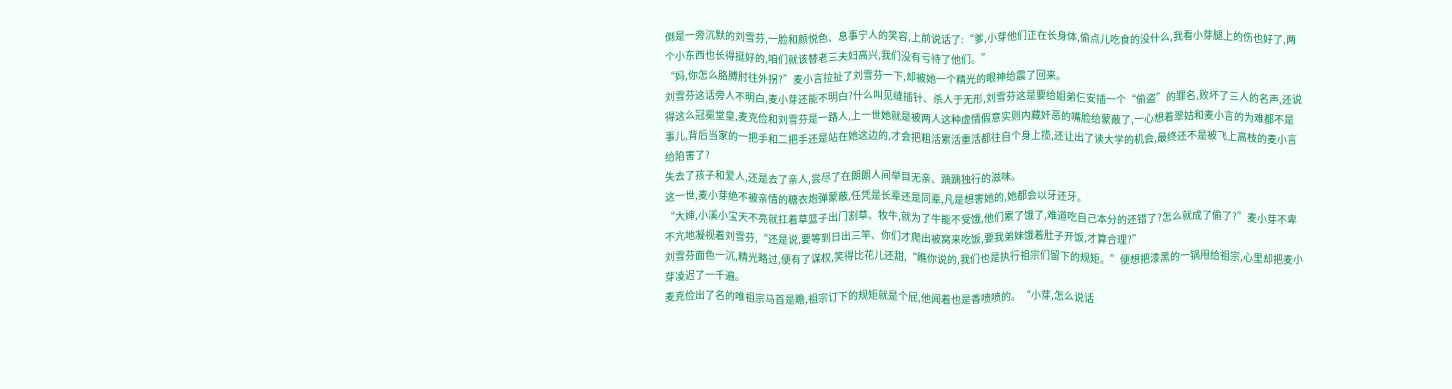倒是一旁沉默的刘雪芬,一脸和颜悦色、息事宁人的笑容,上前说话了:“爹,小芽他们正在长身体,偷点儿吃食的没什么,我看小芽腿上的伤也好了,两个小东西也长得挺好的,咱们就该替老三夫妇高兴,我们没有亏待了他们。”
“妈,你怎么胳膊肘往外拐?”麦小言拉扯了刘雪芬一下,却被她一个精光的眼神给震了回来。
刘雪芬这话旁人不明白,麦小芽还能不明白?什么叫见缝插针、杀人于无形,刘雪芬这是要给姐弟仨安插一个“偷盗”的罪名,败坏了三人的名声,还说得这么冠冕堂皇,麦克俭和刘雪芬是一路人,上一世她就是被两人这种虚情假意实则内藏奸恶的嘴脸给蒙蔽了,一心想着翠姑和麦小言的为难都不是事儿,背后当家的一把手和二把手还是站在她这边的,才会把粗活累活重活都往自个身上揽,还让出了读大学的机会,最终还不是被飞上高枝的麦小言给陷害了?
失去了孩子和爱人,还是去了亲人,尝尽了在朗朗人间举目无亲、踽踽独行的滋味。
这一世,麦小芽绝不被亲情的糖衣炮弹蒙蔽,任凭是长辈还是同辈,凡是想害她的,她都会以牙还牙。
“大婶,小溪小宝天不亮就扛着草篮子出门割草、牧牛,就为了牛能不受饿,他们累了饿了,难道吃自己本分的还错了?怎么就成了偷了?”麦小芽不卑不亢地凝视着刘雪芬,“还是说,要等到日出三竿、你们才爬出被窝来吃饭,要我弟妹饿着肚子开饭,才算合理?”
刘雪芬面色一沉,精光略过,便有了谋权,笑得比花儿还甜,“瞧你说的,我们也是执行祖宗们留下的规矩。”便想把漆黑的一锅甩给祖宗,心里却把麦小芽凌迟了一千遍。
麦克俭出了名的唯祖宗马首是瞻,祖宗订下的规矩就是个屁,他闻着也是香喷喷的。“小芽,怎么说话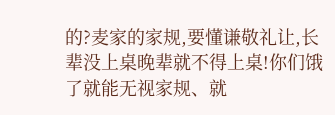的?麦家的家规,要懂谦敬礼让,长辈没上桌晚辈就不得上桌!你们饿了就能无视家规、就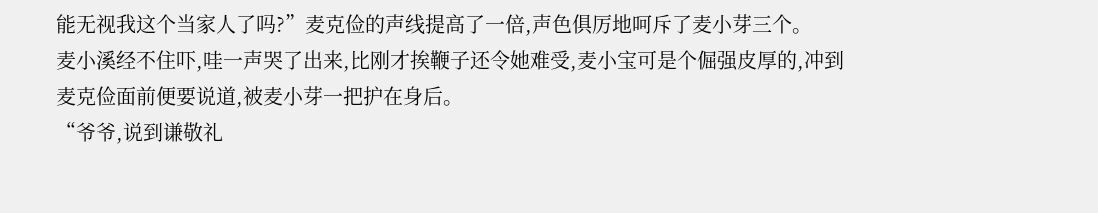能无视我这个当家人了吗?”麦克俭的声线提高了一倍,声色俱厉地呵斥了麦小芽三个。
麦小溪经不住吓,哇一声哭了出来,比刚才挨鞭子还令她难受,麦小宝可是个倔强皮厚的,冲到麦克俭面前便要说道,被麦小芽一把护在身后。
“爷爷,说到谦敬礼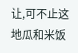让,可不止这地瓜和米饭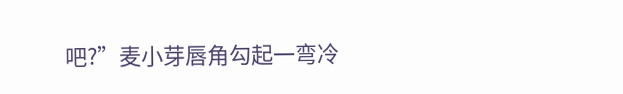吧?”麦小芽唇角勾起一弯冷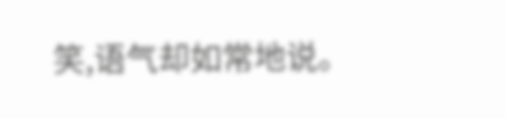笑,语气却如常地说。